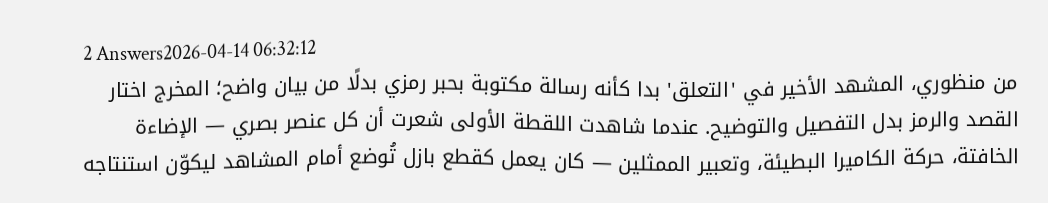2 Answers2026-04-14 06:32:12
من منظوري، المشهد الأخير في 'التعلق' بدا كأنه رسالة مكتوبة بحبر رمزي بدلًا من بيان واضح؛ المخرج اختار القصد والرمز بدل التفصيل والتوضيح. عندما شاهدت اللقطة الأولى شعرت أن كل عنصر بصري — الإضاءة الخافتة، حركة الكاميرا البطيئة، وتعبير الممثلين — كان يعمل كقطع بازل تُوضع أمام المشاهد ليكوّن استنتاجه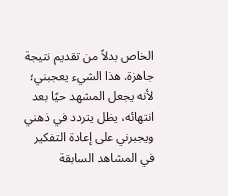الخاص بدلاً من تقديم نتيجة جاهزة. هذا الشيء يعجبني؛ لأنه يجعل المشهد حيًا بعد انتهائه، يظل يتردد في ذهني ويجبرني على إعادة التفكير في المشاهد السابقة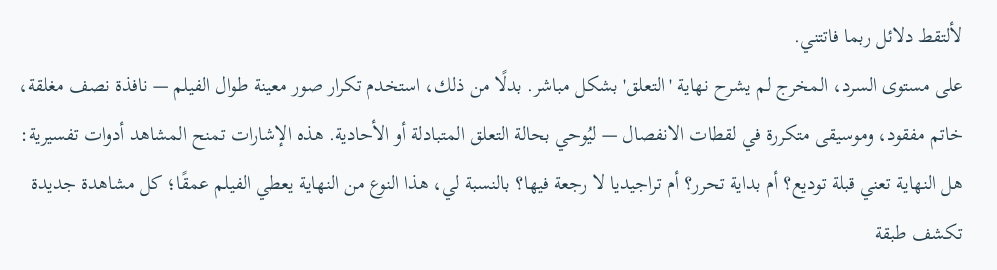لألتقط دلائل ربما فاتتني.
على مستوى السرد، المخرج لم يشرح نهاية 'التعلق' بشكل مباشر. بدلًا من ذلك، استخدم تكرار صور معينة طوال الفيلم — نافذة نصف مغلقة، خاتم مفقود، وموسيقى متكررة في لقطات الانفصال — ليُوحي بحالة التعلق المتبادلة أو الأحادية. هذه الإشارات تمنح المشاهد أدوات تفسيرية: هل النهاية تعني قبلة توديع؟ أم بداية تحرر؟ أم تراجيديا لا رجعة فيها؟ بالنسبة لي، هذا النوع من النهاية يعطي الفيلم عمقًا؛ كل مشاهدة جديدة تكشف طبقة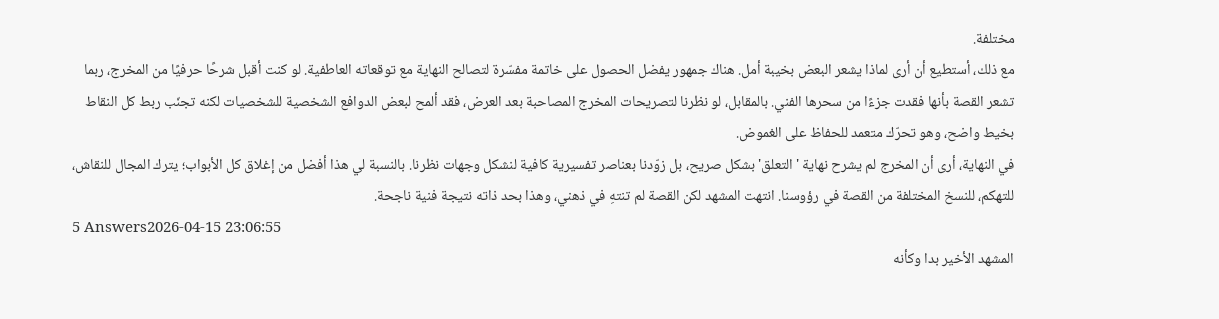مختلفة.
مع ذلك، أستطيع أن أرى لماذا يشعر البعض بخيبة أمل. هناك جمهور يفضل الحصول على خاتمة مفسّرة لتصالح النهاية مع توقعاته العاطفية. لو كنت أقبل شرحًا حرفيًا من المخرج، ربما تشعر القصة بأنها فقدت جزءًا من سحرها الفني. بالمقابل، لو نظرنا لتصريحات المخرج المصاحبة بعد العرض، فقد ألمح لبعض الدوافع الشخصية للشخصيات لكنه تجنّب ربط كل النقاط بخيط واضح، وهو تحرّك متعمد للحفاظ على الغموض.
في النهاية، أرى أن المخرج لم يشرح نهاية 'التعلق' بشكل صريح، بل زوّدنا بعناصر تفسيرية كافية لنشكل وجهات نظرنا. بالنسبة لي هذا أفضل من إغلاق كل الأبواب؛ يترك المجال للنقاش، للتهكم، للنسخ المختلفة من القصة في رؤوسنا. انتهت المشهد لكن القصة لم تنتهِ في ذهني، وهذا بحد ذاته نتيجة فنية ناجحة.
5 Answers2026-04-15 23:06:55
المشهد الأخير بدا وكأنه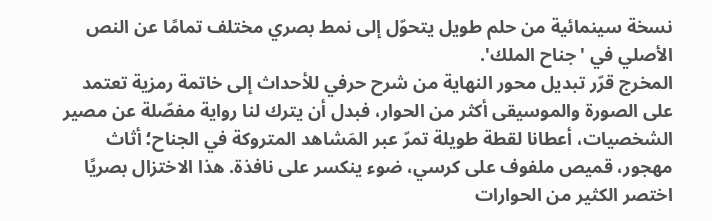نسخة سينمائية من حلم طويل يتحوّل إلى نمط بصري مختلف تمامًا عن النص الأصلي في 'جناح الملك'.
المخرج قرّر تبديل محور النهاية من شرح حرفي للأحداث إلى خاتمة رمزية تعتمد على الصورة والموسيقى أكثر من الحوار، فبدل أن يترك لنا رواية مفصّلة عن مصير الشخصيات، أعطانا لقطة طويلة تمرّ عبر المَشاهد المتروكة في الجناح؛ أثاث مهجور، قميص ملفوف على كرسي، ضوء ينكسر على نافذة. هذا الاختزال بصريًا اختصر الكثير من الحوارات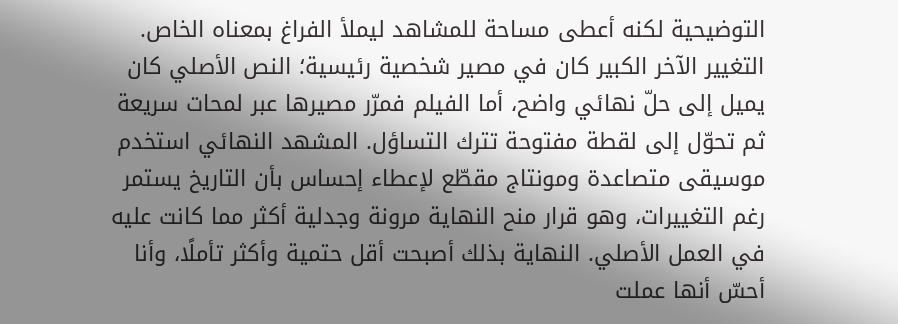التوضيحية لكنه أعطى مساحة للمشاهد ليملأ الفراغ بمعناه الخاص.
التغيير الآخر الكبير كان في مصير شخصية رئيسية؛ النص الأصلي كان يميل إلى حلّ نهائي واضح، أما الفيلم فمرّر مصيرها عبر لمحات سريعة ثم تحوّل إلى لقطة مفتوحة تترك التساؤل. المشهد النهائي استخدم موسيقى متصاعدة ومونتاج مقطّع لإعطاء إحساس بأن التاريخ يستمر رغم التغييرات، وهو قرار منح النهاية مرونة وجدلية أكثر مما كانت عليه في العمل الأصلي. النهاية بذلك أصبحت أقل حتمية وأكثر تأملًا، وأنا أحسّ أنها عملت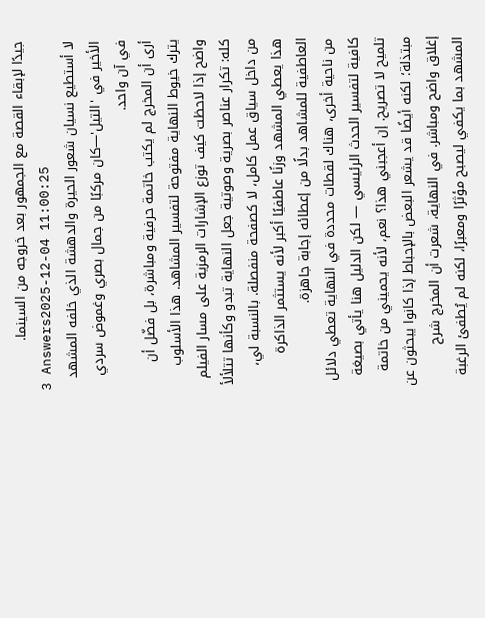جيدًا لإبقاء القصة مع الجمهور بعد خروجه من السينما.
3 Answers2025-12-04 11:00:25
لا أستطيع نسيان شعور الحيرة والدهشة الذي خلفه المشهد الأخير في 'التيل'—كان مركبًا من جمال بصري وغموض سردي في آن واحد.
أرى أن المخرج لم يكتب خاتمة حرفية ومباشرة، بل فضّل أن يترك خيوط النهاية مفتوحة لتفسير المشاهد. هذا الأسلوب واضح إذا لاحظت كيف توزع الإشارات الرمزية على مسار الفيلم كله: تكرار عناصر بصرية وصوتية جعل النهاية تبدو وكأنها تتلألأ من داخل سياق عمل كامل، لا كصفحة منفصلة. بالنسبة لي، هذا يعطي المشهد وزنًا عاطفيًا أكبر لأنه يستثمر الذاكرة العاطفية للمشاهد بدلًا من إعطائه إجابة جاهزة.
من ناحية أخرى، هناك لقطات محددة في النهاية تعطي دلائل كافية لتفسير الحدث الرئيسي — لكن الدليل هنا يأتي بصيغة تلميح لا تصريح. إن أعجبني هذا؟ نعم، لأنه يحميني من خاتمة مبتذلة؛ لكنه أيضًا قد يشعر البعض بالإحباط إذا كانوا يبحثون عن إغلاق واضح ومباشر. في النهاية، شعرت أن المخرج شرح المشهد بما يكفي ليصبح مؤثرًا ومعبرًا، لكنه لم يُطفئ الرغبة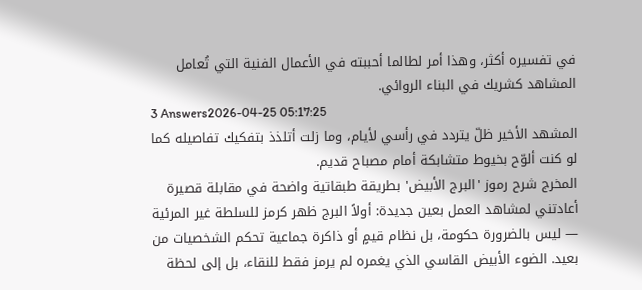في تفسيره أكثر، وهذا أمر لطالما أحببته في الأعمال الفنية التي تُعامل المشاهد كشريك في البناء الروائي.
3 Answers2026-04-25 05:17:25
المشهد الأخير ظلّ يتردد في رأسي لأيام، وما زلت أتلذذ بتفكيك تفاصيله كما لو كنت ألوّح بخيوط متشابكة أمام مصباح قديم.
المخرج شرح رموز 'البرج الأبيض' بطريقة طبقاتية واضحة في مقابلة قصيرة أعادتني لمشاهد العمل بعين جديدة: أولاً البرج ظهر كرمز للسلطة غير المرئية — ليس بالضرورة حكومة، بل نظام قيمٍ أو ذاكرة جماعية تحكم الشخصيات من بعيد. الضوء الأبيض القاسي الذي يغمره لم يرمز فقط للنقاء، بل إلى لحظة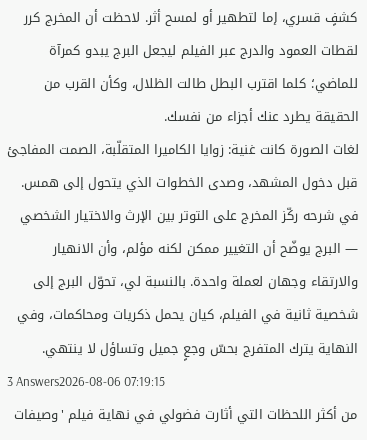كشفٍ قسري، إما لتطهير أو لمسح أثر. لاحظت أن المخرج كرر لقطات العمود والدرج عبر الفيلم ليجعل البرج يبدو كمرآة للماضي؛ كلما اقترب البطل طالت الظلال، وكأن القرب من الحقيقة يطرد عنك أجزاء من نفسك.
لغات الصورة كانت غنية: زوايا الكاميرا المتقلّبة، الصمت المفاجئ قبل دخول المشهد، وصدى الخطوات الذي يتحول إلى همس. في شرحه ركّز المخرج على التوتر بين الإرث والاختيار الشخصي — البرج يوضّح أن التغيير ممكن لكنه مؤلم، وأن الانهيار والارتقاء وجهان لعملة واحدة. بالنسبة لي، تحوّل البرج إلى شخصية ثانية في الفيلم، كيان يحمل ذكريات ومحاكمات، وفي النهاية يترك المتفرج بحسّ وجعٍ جميل وتساؤل لا ينتهي.
3 Answers2026-08-06 07:19:15
من أكثر اللحظات التي أثارت فضولي في نهاية فيلم 'وصيفات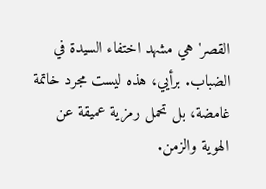القصر' هي مشهد اختفاء السيدة في الضباب. برأيي، هذه ليست مجرد خاتمة غامضة، بل تحمل رمزية عميقة عن الهوية والزمن.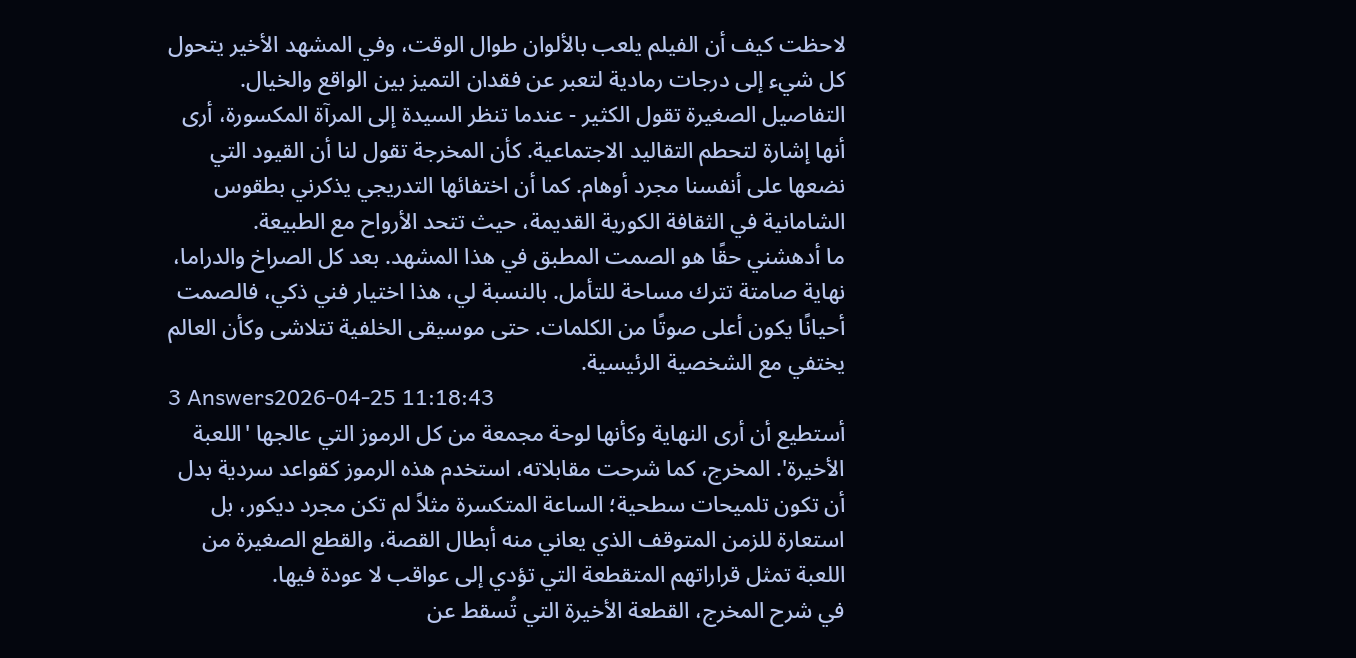لاحظت كيف أن الفيلم يلعب بالألوان طوال الوقت، وفي المشهد الأخير يتحول كل شيء إلى درجات رمادية لتعبر عن فقدان التميز بين الواقع والخيال.
التفاصيل الصغيرة تقول الكثير - عندما تنظر السيدة إلى المرآة المكسورة، أرى أنها إشارة لتحطم التقاليد الاجتماعية. كأن المخرجة تقول لنا أن القيود التي نضعها على أنفسنا مجرد أوهام. كما أن اختفائها التدريجي يذكرني بطقوس الشامانية في الثقافة الكورية القديمة، حيث تتحد الأرواح مع الطبيعة.
ما أدهشني حقًا هو الصمت المطبق في هذا المشهد. بعد كل الصراخ والدراما، نهاية صامتة تترك مساحة للتأمل. بالنسبة لي، هذا اختيار فني ذكي، فالصمت أحيانًا يكون أعلى صوتًا من الكلمات. حتى موسيقى الخلفية تتلاشى وكأن العالم يختفي مع الشخصية الرئيسية.
3 Answers2026-04-25 11:18:43
أستطيع أن أرى النهاية وكأنها لوحة مجمعة من كل الرموز التي عالجها 'اللعبة الأخيرة'. المخرج، كما شرحت مقابلاته، استخدم هذه الرموز كقواعد سردية بدل أن تكون تلميحات سطحية؛ الساعة المتكسرة مثلاً لم تكن مجرد ديكور، بل استعارة للزمن المتوقف الذي يعاني منه أبطال القصة، والقطع الصغيرة من اللعبة تمثل قراراتهم المتقطعة التي تؤدي إلى عواقب لا عودة فيها.
في شرح المخرج، القطعة الأخيرة التي تُسقط عن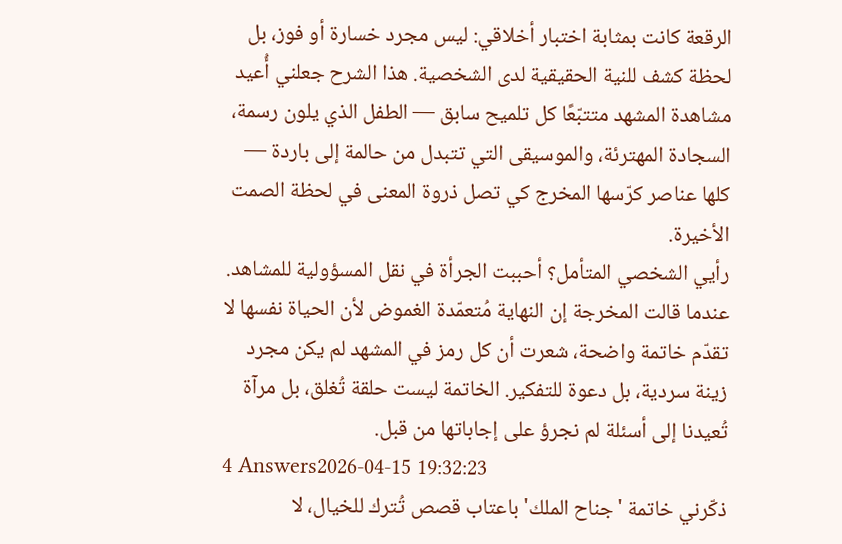الرقعة كانت بمثابة اختبار أخلاقي: ليس مجرد خسارة أو فوز، بل لحظة كشف للنية الحقيقية لدى الشخصية. هذا الشرح جعلني أُعيد مشاهدة المشهد متتبّعًا كل تلميح سابق — الطفل الذي يلون رسمة، السجادة المهترئة، والموسيقى التي تتبدل من حالمة إلى باردة — كلها عناصر كرّسها المخرج كي تصل ذروة المعنى في لحظة الصمت الأخيرة.
رأيي الشخصي المتأمل؟ أحببت الجرأة في نقل المسؤولية للمشاهد. عندما قالت المخرجة إن النهاية مُتعمّدة الغموض لأن الحياة نفسها لا تقدّم خاتمة واضحة، شعرت أن كل رمز في المشهد لم يكن مجرد زينة سردية، بل دعوة للتفكير. الخاتمة ليست حلقة تُغلق، بل مرآة تُعيدنا إلى أسئلة لم نجرؤ على إجاباتها من قبل.
4 Answers2026-04-15 19:32:23
ذكّرني خاتمة 'جناح الملك' باعتاب قصص تُترك للخيال، لا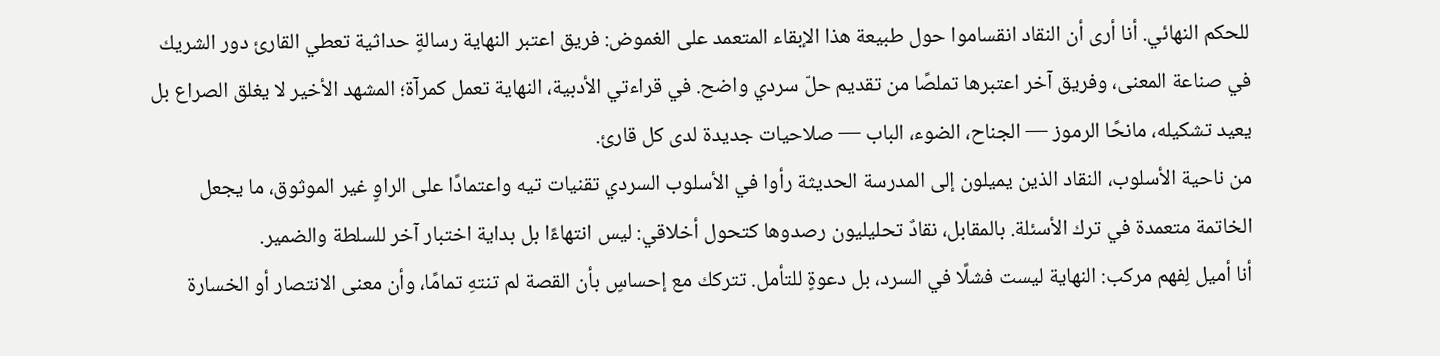للحكم النهائي. أنا أرى أن النقاد انقساموا حول طبيعة هذا الإبقاء المتعمد على الغموض: فريق اعتبر النهاية رسالةٍ حداثية تعطي القارئ دور الشريك في صناعة المعنى، وفريق آخر اعتبرها تملصًا من تقديم حلّ سردي واضح. في قراءتي الأدبية، النهاية تعمل كمرآة؛ المشهد الأخير لا يغلق الصراع بل يعيد تشكيله، مانحًا الرموز — الجناح، الضوء، الباب — صلاحيات جديدة لدى كل قارئ.
من ناحية الأسلوب، النقاد الذين يميلون إلى المدرسة الحديثة رأوا في الأسلوب السردي تقنيات تيه واعتمادًا على الراوٍ غير الموثوق، ما يجعل الخاتمة متعمدة في ترك الأسئلة. بالمقابل، نقادٌ تحليليون رصدوها كتحول أخلاقي: ليس انتهاءًا بل بداية اختبار آخر للسلطة والضمير.
أنا أميل لِفهم مركب: النهاية ليست فشلًا في السرد، بل دعوةٍ للتأمل. تتركك مع إحساسٍ بأن القصة لم تنتهِ تمامًا، وأن معنى الانتصار أو الخسارة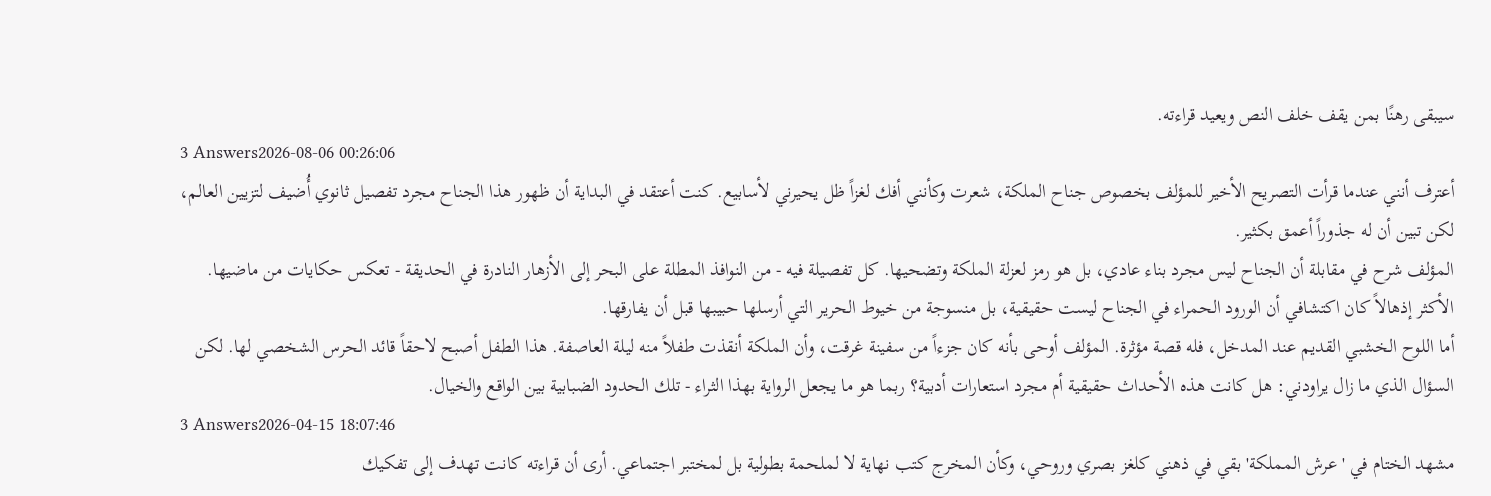سيبقى رهنًا بمن يقف خلف النص ويعيد قراءته.
3 Answers2026-08-06 00:26:06
أعترف أنني عندما قرأت التصريح الأخير للمؤلف بخصوص جناح الملكة، شعرت وكأنني أفك لغزاً ظل يحيرني لأسابيع. كنت أعتقد في البداية أن ظهور هذا الجناح مجرد تفصيل ثانوي أُضيف لتزيين العالم، لكن تبين أن له جذوراً أعمق بكثير.
المؤلف شرح في مقابلة أن الجناح ليس مجرد بناء عادي، بل هو رمز لعزلة الملكة وتضحيها. كل تفصيلة فيه - من النوافذ المطلة على البحر إلى الأزهار النادرة في الحديقة - تعكس حكايات من ماضيها. الأكثر إذهالاً كان اكتشافي أن الورود الحمراء في الجناح ليست حقيقية، بل منسوجة من خيوط الحرير التي أرسلها حبيبها قبل أن يفارقها.
أما اللوح الخشبي القديم عند المدخل، فله قصة مؤثرة. المؤلف أوحى بأنه كان جزءاً من سفينة غرقت، وأن الملكة أنقذت طفلاً منه ليلة العاصفة. هذا الطفل أصبح لاحقاً قائد الحرس الشخصي لها. لكن السؤال الذي ما زال يراودني: هل كانت هذه الأحداث حقيقية أم مجرد استعارات أدبية؟ ربما هو ما يجعل الرواية بهذا الثراء - تلك الحدود الضبابية بين الواقع والخيال.
3 Answers2026-04-15 18:07:46
مشهد الختام في 'عرش المملكة' بقي في ذهني كلغز بصري وروحي، وكأن المخرج كتب نهاية لا لملحمة بطولية بل لمختبر اجتماعي. أرى أن قراءته كانت تهدف إلى تفكيك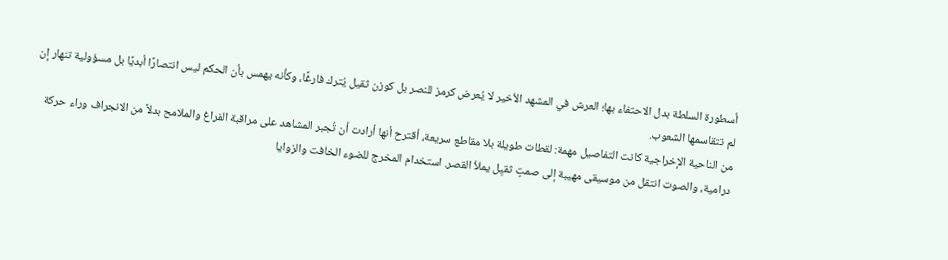أسطورة السلطة بدل الاحتفاء بها؛ العرش في المشهد الأخير لا يُعرض كرمز للنصر بل كوزن ثقيل يُترك فارغًا، وكأنه يهمس بأن الحكم ليس انتصارًا أبديًا بل مسؤولية تنهار إن لم تتقاسمها الشعوب.
من الناحية الإخراجية كانت التفاصيل مهمة: لقطات طويلة بلا مقاطع سريعة، أقترح أنها أرادت أن تُجبر المشاهد على مراقبة الفراغ والملامح بدلاً من الانجراف وراء حركة درامية، والصوت انتقل من موسيقى مهيبة إلى صمتٍ ثقيِل يملأ القصر. استخدام المخرج للضوء الخافت والزوايا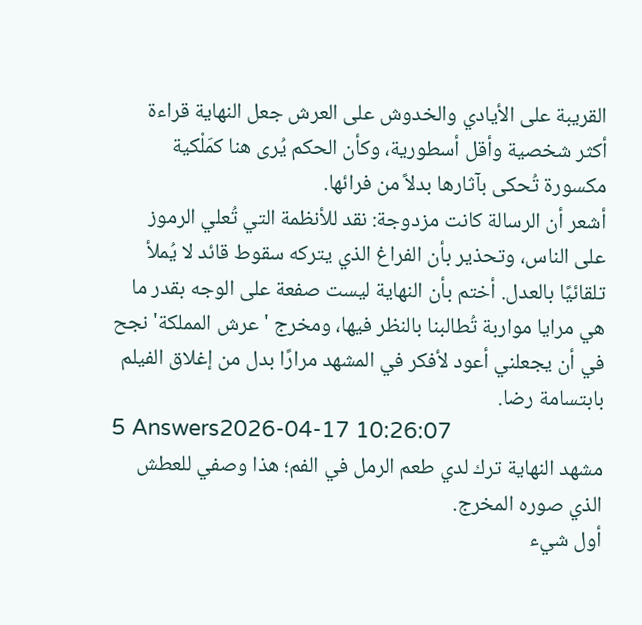القريبة على الأيادي والخدوش على العرش جعل النهاية قراءة أكثر شخصية وأقل أسطورية، وكأن الحكم يُرى هنا كمَلْكية مكسورة تُحكى بآثارها بدلاً من فرائها.
أشعر أن الرسالة كانت مزدوجة: نقد للأنظمة التي تُعلي الرموز على الناس، وتحذير بأن الفراغ الذي يتركه سقوط قائد لا يُملأ تلقائيًا بالعدل. أختم بأن النهاية ليست صفعة على الوجه بقدر ما هي مرايا مواربة تُطالبنا بالنظر فيها، ومخرج 'عرش المملكة' نجح في أن يجعلني أعود لأفكر في المشهد مرارًا بدل من إغلاق الفيلم بابتسامة رضا.
5 Answers2026-04-17 10:26:07
مشهد النهاية ترك لدي طعم الرمل في الفم؛ هذا وصفي للعطش الذي صوره المخرج.
أول شيء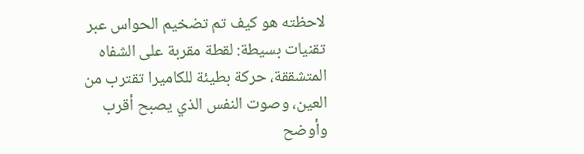لاحظته هو كيف تم تضخيم الحواس عبر تقنيات بسيطة: لقطة مقربة على الشفاه المتشققة، حركة بطيئة للكاميرا تقترب من العين، وصوت النفس الذي يصبح أقرب وأوضح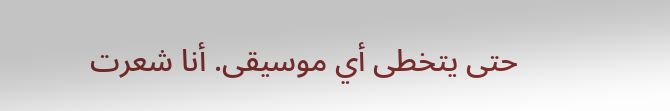حتى يتخطى أي موسيقى. أنا شعرت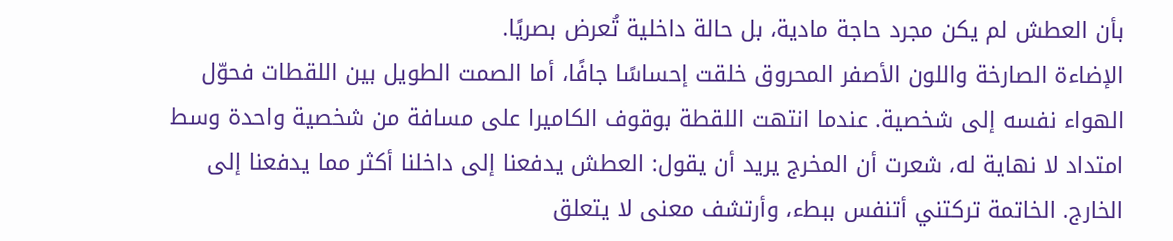بأن العطش لم يكن مجرد حاجة مادية، بل حالة داخلية تُعرض بصريًا.
الإضاءة الصارخة واللون الأصفر المحروق خلقت إحساسًا جافًا، أما الصمت الطويل بين اللقطات فحوّل الهواء نفسه إلى شخصية. عندما انتهت اللقطة بوقوف الكاميرا على مسافة من شخصية واحدة وسط امتداد لا نهاية له، شعرت أن المخرج يريد أن يقول: العطش يدفعنا إلى داخلنا أكثر مما يدفعنا إلى الخارج. الخاتمة تركتني أتنفس ببطء، وأرتشف معنى لا يتعلق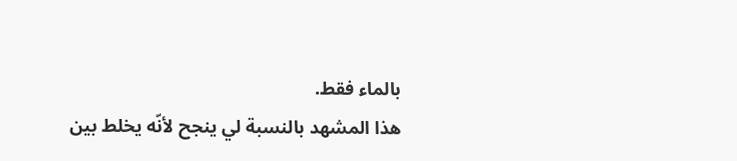بالماء فقط.
هذا المشهد بالنسبة لي ينجح لأنّه يخلط بين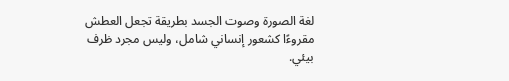لغة الصورة وصوت الجسد بطريقة تجعل العطش مقروءًا كشعور إنساني شامل، وليس مجرد ظرف بيئي.